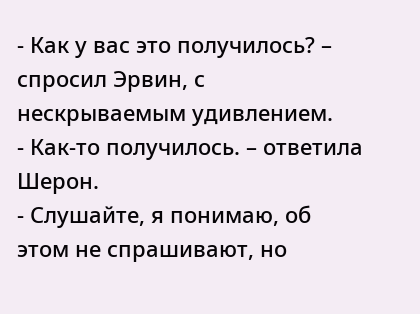- Как у вас это получилось? – спросил Эрвин, с нескрываемым удивлением.
- Как-то получилось. – ответила Шерон.
- Слушайте, я понимаю, об этом не спрашивают, но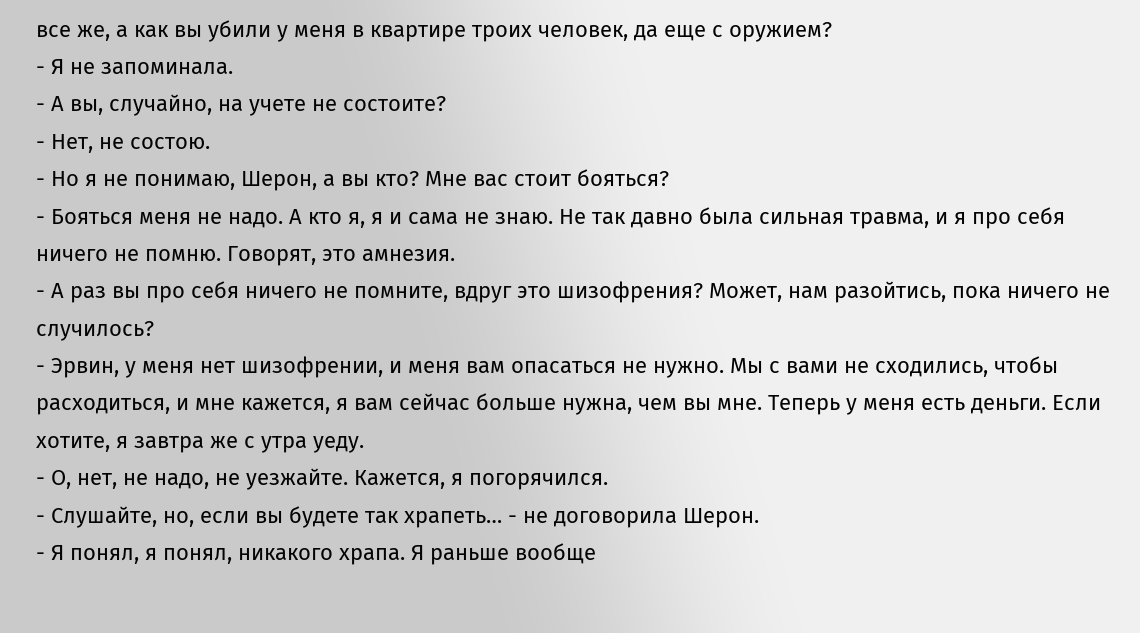все же, а как вы убили у меня в квартире троих человек, да еще с оружием?
- Я не запоминала.
- А вы, случайно, на учете не состоите?
- Нет, не состою.
- Но я не понимаю, Шерон, а вы кто? Мне вас стоит бояться?
- Бояться меня не надо. А кто я, я и сама не знаю. Не так давно была сильная травма, и я про себя ничего не помню. Говорят, это амнезия.
- А раз вы про себя ничего не помните, вдруг это шизофрения? Может, нам разойтись, пока ничего не случилось?
- Эрвин, у меня нет шизофрении, и меня вам опасаться не нужно. Мы с вами не сходились, чтобы расходиться, и мне кажется, я вам сейчас больше нужна, чем вы мне. Теперь у меня есть деньги. Если хотите, я завтра же с утра уеду.
- О, нет, не надо, не уезжайте. Кажется, я погорячился.
- Слушайте, но, если вы будете так храпеть… - не договорила Шерон.
- Я понял, я понял, никакого храпа. Я раньше вообще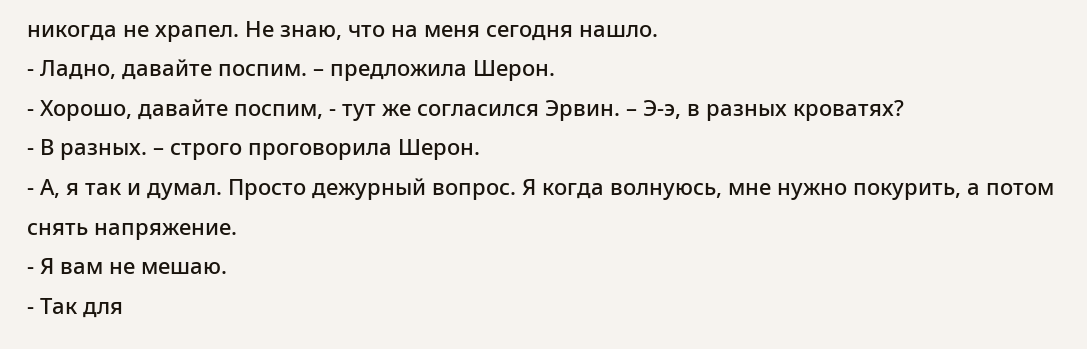никогда не храпел. Не знаю, что на меня сегодня нашло.
- Ладно, давайте поспим. – предложила Шерон.
- Хорошо, давайте поспим, - тут же согласился Эрвин. – Э-э, в разных кроватях?
- В разных. – строго проговорила Шерон.
- А, я так и думал. Просто дежурный вопрос. Я когда волнуюсь, мне нужно покурить, а потом снять напряжение.
- Я вам не мешаю.
- Так для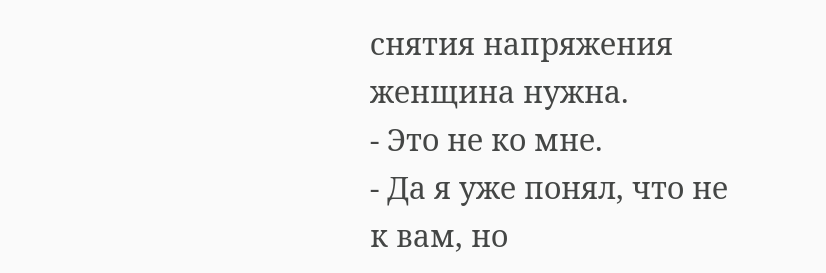снятия напряжения женщина нужна.
- Это не ко мне.
- Да я уже понял, что не к вам, но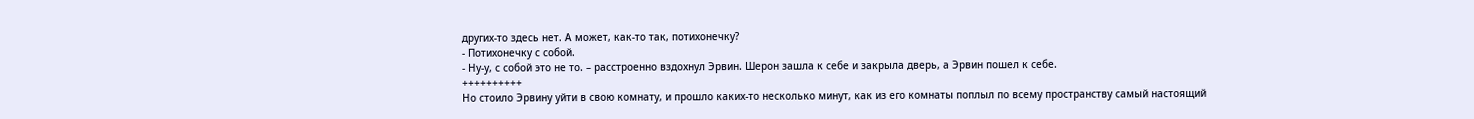других-то здесь нет. А может, как-то так, потихонечку?
- Потихонечку с собой.
- Ну-у, с собой это не то. – расстроенно вздохнул Эрвин. Шерон зашла к себе и закрыла дверь, а Эрвин пошел к себе.
++++++++++
Но стоило Эрвину уйти в свою комнату, и прошло каких-то несколько минут, как из его комнаты поплыл по всему пространству самый настоящий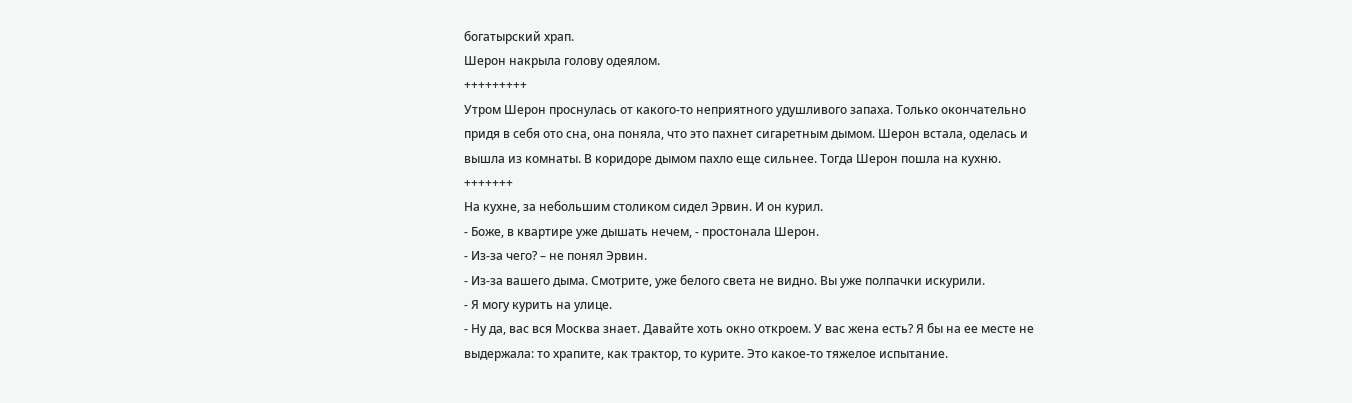богатырский храп.
Шерон накрыла голову одеялом.
+++++++++
Утром Шерон проснулась от какого-то неприятного удушливого запаха. Только окончательно придя в себя ото сна, она поняла, что это пахнет сигаретным дымом. Шерон встала, оделась и вышла из комнаты. В коридоре дымом пахло еще сильнее. Тогда Шерон пошла на кухню.
+++++++
На кухне, за небольшим столиком сидел Эрвин. И он курил.
- Боже, в квартире уже дышать нечем, - простонала Шерон.
- Из-за чего? – не понял Эрвин.
- Из-за вашего дыма. Смотрите, уже белого света не видно. Вы уже полпачки искурили.
- Я могу курить на улице.
- Ну да, вас вся Москва знает. Давайте хоть окно откроем. У вас жена есть? Я бы на ее месте не выдержала: то храпите, как трактор, то курите. Это какое-то тяжелое испытание.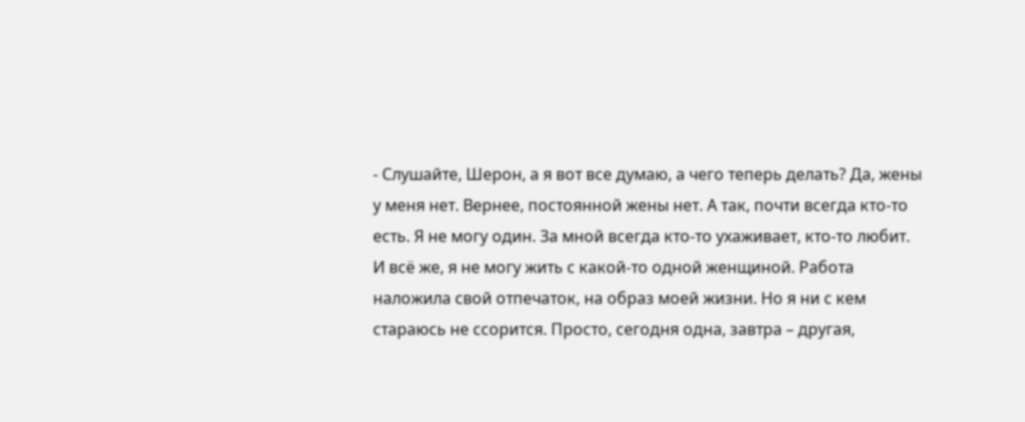- Слушайте, Шерон, а я вот все думаю, а чего теперь делать? Да, жены у меня нет. Вернее, постоянной жены нет. А так, почти всегда кто-то есть. Я не могу один. За мной всегда кто-то ухаживает, кто-то любит. И всё же, я не могу жить с какой-то одной женщиной. Работа наложила свой отпечаток, на образ моей жизни. Но я ни с кем стараюсь не ссорится. Просто, сегодня одна, завтра – другая,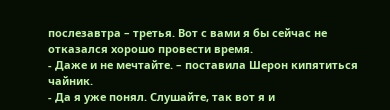послезавтра – третья. Вот с вами я бы сейчас не отказался хорошо провести время.
- Даже и не мечтайте. – поставила Шерон кипятиться чайник.
- Да я уже понял. Слушайте, так вот я и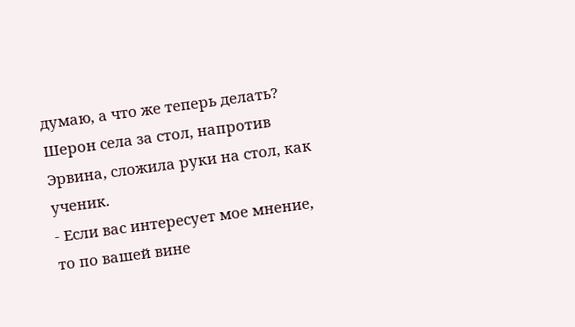думаю, а что же теперь делать?
Шерон села за стол, напротив Эрвина, сложила руки на стол, как ученик.
- Если вас интересует мое мнение, то по вашей вине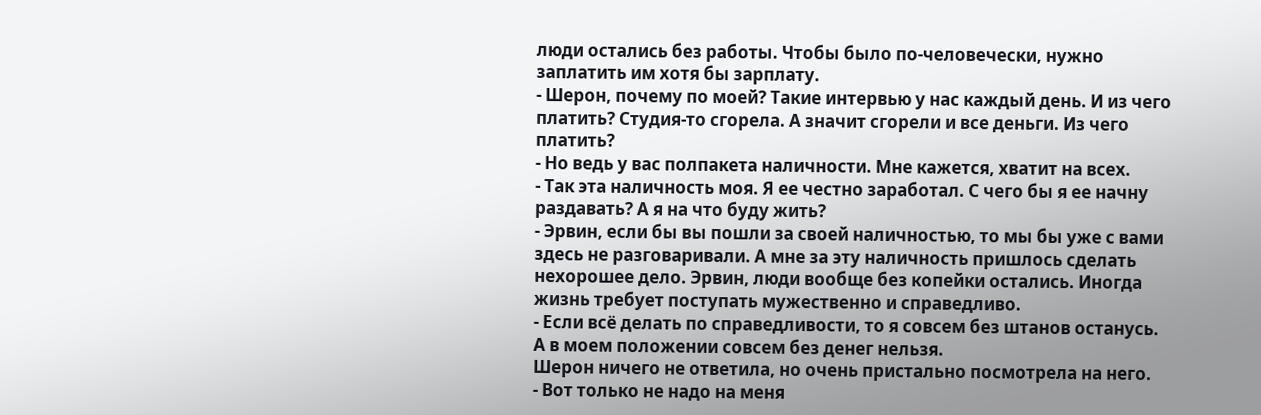люди остались без работы. Чтобы было по-человечески, нужно заплатить им хотя бы зарплату.
- Шерон, почему по моей? Такие интервью у нас каждый день. И из чего платить? Студия-то сгорела. А значит сгорели и все деньги. Из чего платить?
- Но ведь у вас полпакета наличности. Мне кажется, хватит на всех.
- Так эта наличность моя. Я ее честно заработал. С чего бы я ее начну раздавать? А я на что буду жить?
- Эрвин, если бы вы пошли за своей наличностью, то мы бы уже с вами здесь не разговаривали. А мне за эту наличность пришлось сделать нехорошее дело. Эрвин, люди вообще без копейки остались. Иногда жизнь требует поступать мужественно и справедливо.
- Если всё делать по справедливости, то я совсем без штанов останусь. А в моем положении совсем без денег нельзя.
Шерон ничего не ответила, но очень пристально посмотрела на него.
- Вот только не надо на меня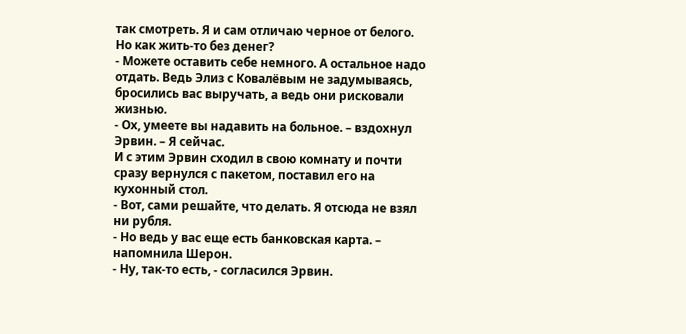так смотреть. Я и сам отличаю черное от белого. Но как жить-то без денег?
- Можете оставить себе немного. А остальное надо отдать. Ведь Элиз с Ковалёвым не задумываясь, бросились вас выручать, а ведь они рисковали жизнью.
- Ох, умеете вы надавить на больное. – вздохнул Эрвин. – Я сейчас.
И с этим Эрвин сходил в свою комнату и почти сразу вернулся с пакетом, поставил его на кухонный стол.
- Вот, сами решайте, что делать. Я отсюда не взял ни рубля.
- Но ведь у вас еще есть банковская карта. – напомнила Шерон.
- Ну, так-то есть, - согласился Эрвин.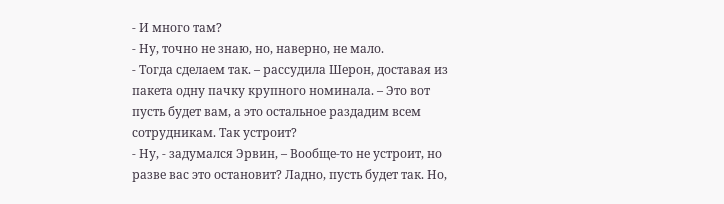- И много там?
- Ну, точно не знаю, но, наверно, не мало.
- Тогда сделаем так. – рассудила Шерон, доставая из пакета одну пачку крупного номинала. – Это вот пусть будет вам, а это остальное раздадим всем сотрудникам. Так устроит?
- Ну, - задумался Эрвин, – Вообще-то не устроит, но разве вас это остановит? Ладно, пусть будет так. Но,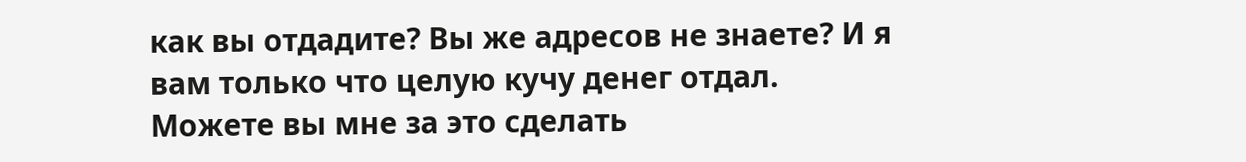как вы отдадите? Вы же адресов не знаете? И я вам только что целую кучу денег отдал. Можете вы мне за это сделать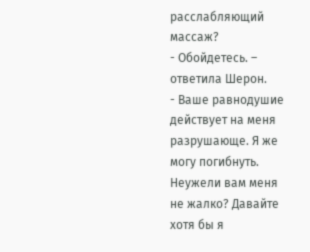расслабляющий массаж?
- Обойдетесь. – ответила Шерон.
- Ваше равнодушие действует на меня разрушающе. Я же могу погибнуть. Неужели вам меня не жалко? Давайте хотя бы я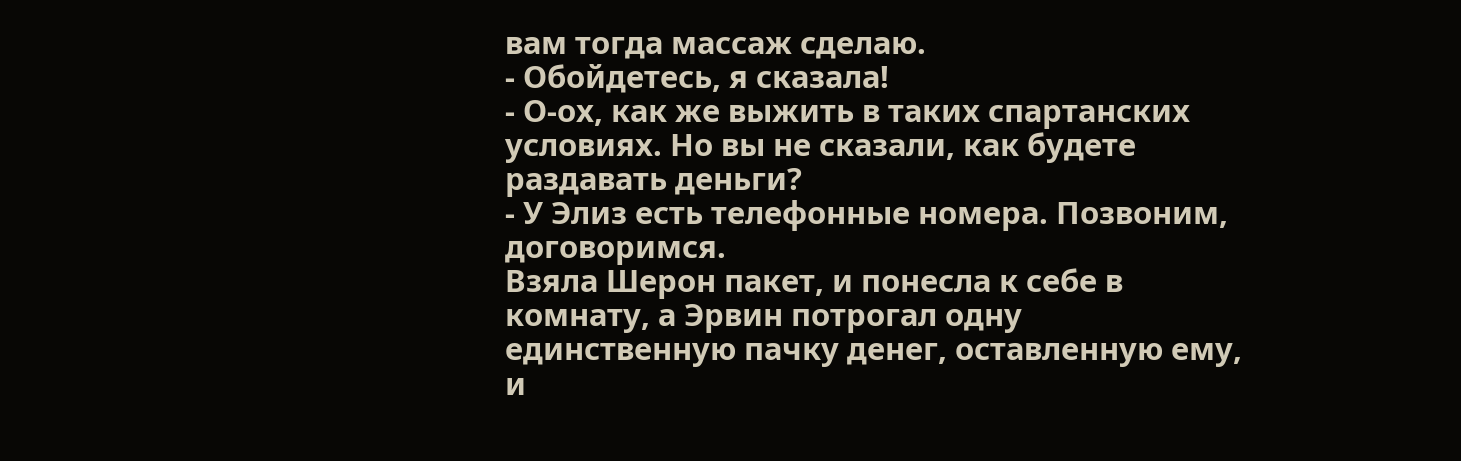вам тогда массаж сделаю.
- Обойдетесь, я сказала!
- О-ох, как же выжить в таких спартанских условиях. Но вы не сказали, как будете раздавать деньги?
- У Элиз есть телефонные номера. Позвоним, договоримся.
Взяла Шерон пакет, и понесла к себе в комнату, а Эрвин потрогал одну единственную пачку денег, оставленную ему, и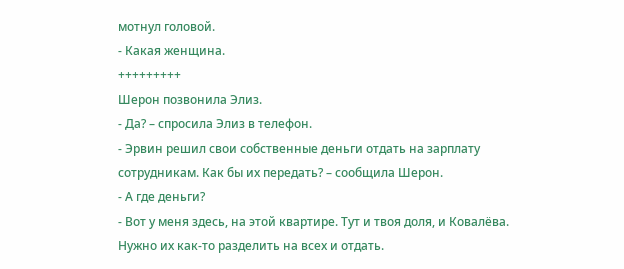мотнул головой.
- Какая женщина.
+++++++++
Шерон позвонила Элиз.
- Да? – спросила Элиз в телефон.
- Эрвин решил свои собственные деньги отдать на зарплату сотрудникам. Как бы их передать? – сообщила Шерон.
- А где деньги?
- Вот у меня здесь, на этой квартире. Тут и твоя доля, и Ковалёва. Нужно их как-то разделить на всех и отдать.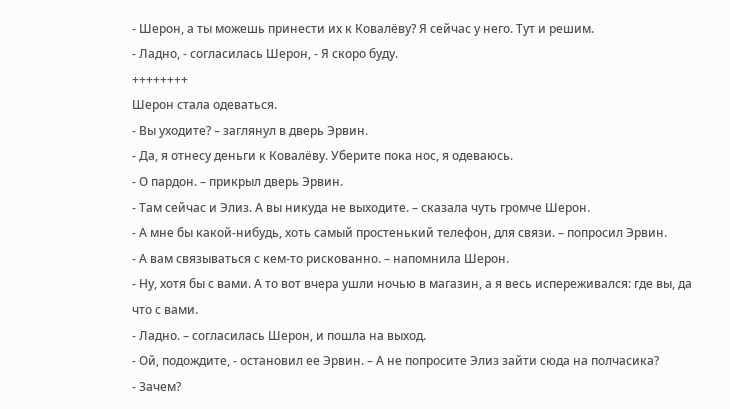- Шерон, а ты можешь принести их к Ковалёву? Я сейчас у него. Тут и решим.
- Ладно, - согласилась Шерон, - Я скоро буду.
++++++++
Шерон стала одеваться.
- Вы уходите? – заглянул в дверь Эрвин.
- Да, я отнесу деньги к Ковалёву. Уберите пока нос, я одеваюсь.
- О пардон. – прикрыл дверь Эрвин.
- Там сейчас и Элиз. А вы никуда не выходите. – сказала чуть громче Шерон.
- А мне бы какой-нибудь, хоть самый простенький телефон, для связи. – попросил Эрвин.
- А вам связываться с кем-то рискованно. – напомнила Шерон.
- Ну, хотя бы с вами. А то вот вчера ушли ночью в магазин, а я весь испереживался: где вы, да что с вами.
- Ладно. – согласилась Шерон, и пошла на выход.
- Ой, подождите, - остановил ее Эрвин. – А не попросите Элиз зайти сюда на полчасика?
- Зачем?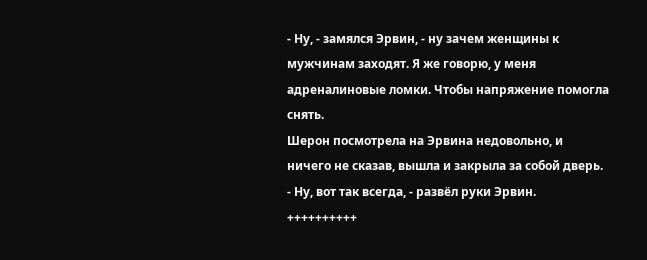- Ну, - замялся Эрвин, - ну зачем женщины к мужчинам заходят. Я же говорю, у меня адреналиновые ломки. Чтобы напряжение помогла снять.
Шерон посмотрела на Эрвина недовольно, и ничего не сказав, вышла и закрыла за собой дверь.
- Ну, вот так всегда, - развёл руки Эрвин.
++++++++++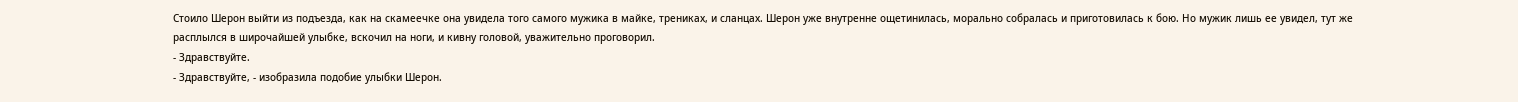Стоило Шерон выйти из подъезда, как на скамеечке она увидела того самого мужика в майке, трениках, и сланцах. Шерон уже внутренне ощетинилась, морально собралась и приготовилась к бою. Но мужик лишь ее увидел, тут же расплылся в широчайшей улыбке, вскочил на ноги, и кивну головой, уважительно проговорил.
- Здравствуйте.
- Здравствуйте, - изобразила подобие улыбки Шерон.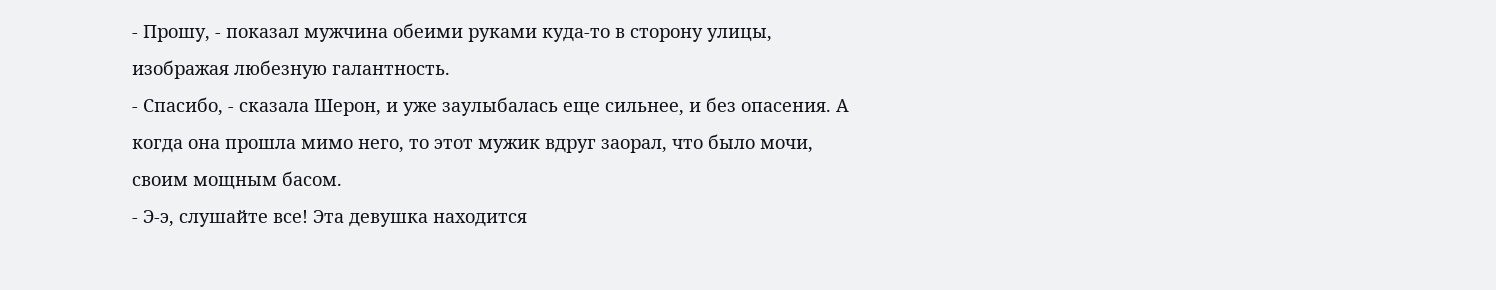- Прошу, - показал мужчина обеими руками куда-то в сторону улицы, изображая любезную галантность.
- Спасибо, - сказала Шерон, и уже заулыбалась еще сильнее, и без опасения. А когда она прошла мимо него, то этот мужик вдруг заорал, что было мочи, своим мощным басом.
- Э-э, слушайте все! Эта девушка находится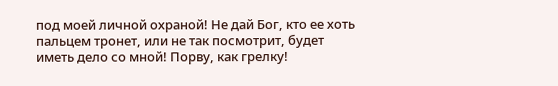под моей личной охраной! Не дай Бог, кто ее хоть пальцем тронет, или не так посмотрит, будет иметь дело со мной! Порву, как грелку!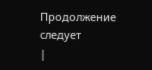Продолжение следует
|